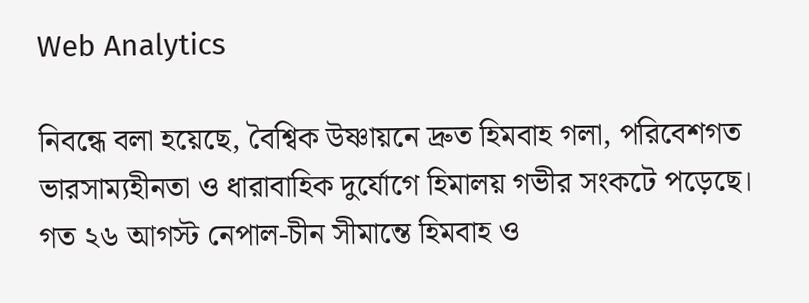Web Analytics

নিবন্ধে বলা হয়েছে, বৈশ্বিক উষ্ণায়নে দ্রুত হিমবাহ গলা, পরিবেশগত ভারসাম্যহীনতা ও ধারাবাহিক দুর্যোগে হিমালয় গভীর সংকটে পড়েছে। গত ২৬ আগস্ট নেপাল-চীন সীমান্তে হিমবাহ ও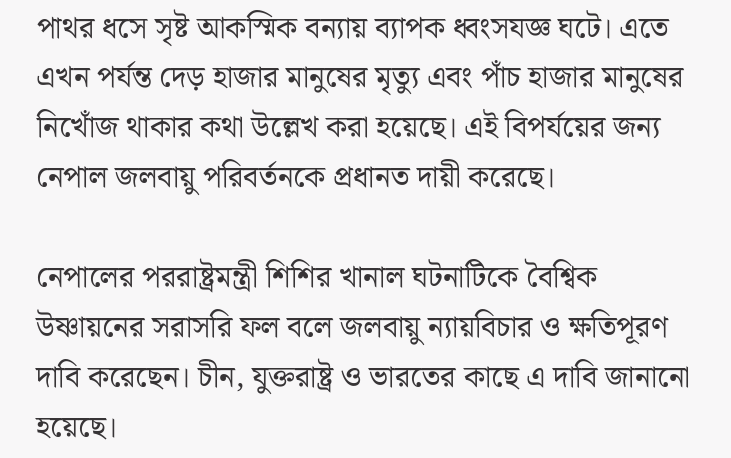পাথর ধসে সৃষ্ট আকস্মিক বন্যায় ব্যাপক ধ্বংসযজ্ঞ ঘটে। এতে এখন পর্যন্ত দেড় হাজার মানুষের মৃত্যু এবং পাঁচ হাজার মানুষের নিখোঁজ থাকার কথা উল্লেখ করা হয়েছে। এই বিপর্যয়ের জন্য নেপাল জলবায়ু পরিবর্তনকে প্রধানত দায়ী করেছে।

নেপালের পররাষ্ট্রমন্ত্রী শিশির খানাল ঘটনাটিকে বৈশ্বিক উষ্ণায়নের সরাসরি ফল বলে জলবায়ু ন্যায়বিচার ও ক্ষতিপূরণ দাবি করেছেন। চীন, যুক্তরাষ্ট্র ও ভারতের কাছে এ দাবি জানানো হয়েছে।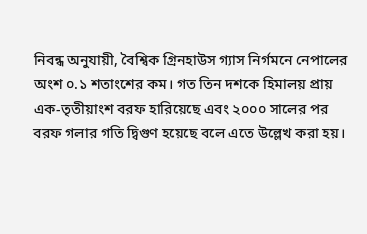নিবন্ধ অনুযায়ী, বৈশ্বিক গ্রিনহাউস গ্যাস নির্গমনে নেপালের অংশ ০.১ শতাংশের কম। গত তিন দশকে হিমালয় প্রায় এক-তৃতীয়াংশ বরফ হারিয়েছে এবং ২০০০ সালের পর বরফ গলার গতি দ্বিগুণ হয়েছে বলে এতে উল্লেখ করা হয়।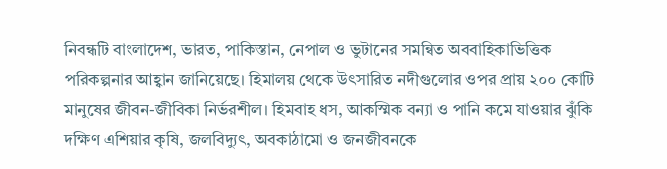নিবন্ধটি বাংলাদেশ, ভারত, পাকিস্তান, নেপাল ও ভুটানের সমন্বিত অববাহিকাভিত্তিক পরিকল্পনার আহ্বান জানিয়েছে। হিমালয় থেকে উৎসারিত নদীগুলোর ওপর প্রায় ২০০ কোটি মানুষের জীবন-জীবিকা নির্ভরশীল। হিমবাহ ধস, আকস্মিক বন্যা ও পানি কমে যাওয়ার ঝুঁকি দক্ষিণ এশিয়ার কৃষি, জলবিদ্যুৎ, অবকাঠামো ও জনজীবনকে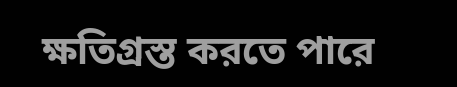ক্ষতিগ্রস্ত করতে পারে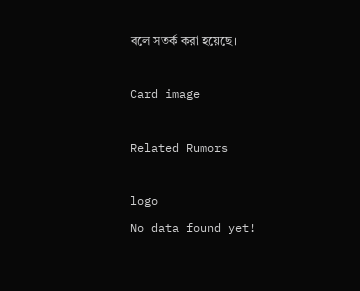বলে সতর্ক করা হয়েছে।

Card image

Related Rumors

logo
No data found yet!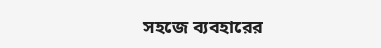সহজে ব্যবহারের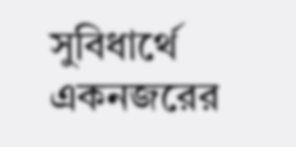সুবিধার্থে একনজরের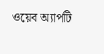ওয়েব অ্যাপটি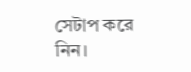সেটাপ করে নিন।